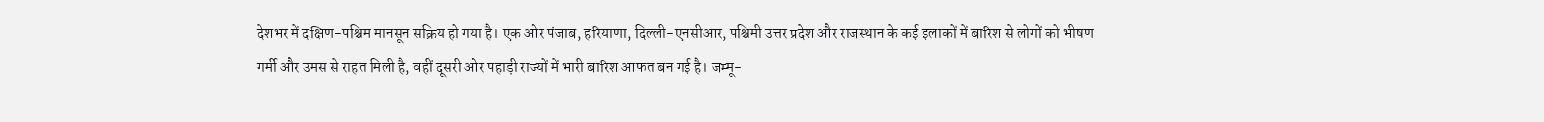देशभर में दक्षिण-पश्चिम मानसून सक्रिय हो गया है। एक ओर पंजाब, हरियाणा, दिल्ली-एनसीआर, पश्चिमी उत्तर प्रदेश और राजस्थान के कई इलाकों में बारिश से लोगों को भीषण गर्मी और उमस से राहत मिली है, वहीं दूसरी ओर पहाड़ी राज्यों में भारी बारिश आफत बन गई है। जम्मू-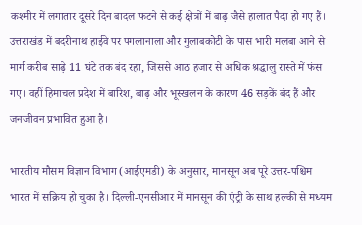कश्मीर में लगातार दूसरे दिन बादल फटने से कई क्षेत्रों में बाढ़ जैसे हालात पैदा हो गए हैं। उत्तराखंड में बदरीनाथ हाईवे पर पगलानाला और गुलाबकोटी के पास भारी मलबा आने से मार्ग करीब साढ़े 11 घंटे तक बंद रहा, जिससे आठ हजार से अधिक श्रद्धालु रास्ते में फंस गए। वहीं हिमाचल प्रदेश में बारिश, बाढ़ और भूस्खलन के कारण 46 सड़कें बंद हैं और जनजीवन प्रभावित हुआ है।

भारतीय मौसम विज्ञान विभाग (आईएमडी) के अनुसार, मानसून अब पूरे उत्तर-पश्चिम भारत में सक्रिय हो चुका है। दिल्ली-एनसीआर में मानसून की एंट्री के साथ हल्की से मध्यम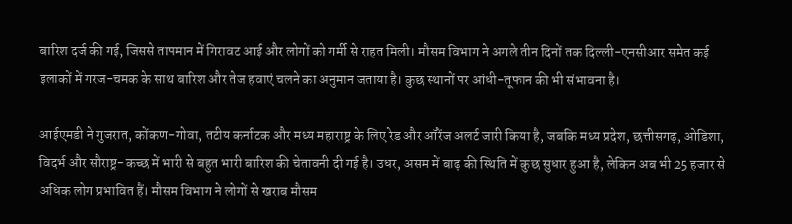बारिश दर्ज की गई, जिससे तापमान में गिरावट आई और लोगों को गर्मी से राहत मिली। मौसम विभाग ने अगले तीन दिनों तक दिल्ली-एनसीआर समेत कई इलाकों में गरज-चमक के साथ बारिश और तेज हवाएं चलने का अनुमान जताया है। कुछ स्थानों पर आंधी-तूफान की भी संभावना है।

आईएमडी ने गुजरात, कोंकण-गोवा, तटीय कर्नाटक और मध्य महाराष्ट्र के लिए रेड और ऑरेंज अलर्ट जारी किया है, जबकि मध्य प्रदेश, छत्तीसगढ़, ओडिशा, विदर्भ और सौराष्ट्र-कच्छ में भारी से बहुत भारी बारिश की चेतावनी दी गई है। उधर, असम में बाढ़ की स्थिति में कुछ सुधार हुआ है, लेकिन अब भी 25 हजार से अधिक लोग प्रभावित हैं। मौसम विभाग ने लोगों से खराब मौसम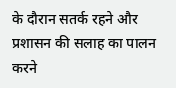के दौरान सतर्क रहने और प्रशासन की सलाह का पालन करने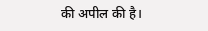की अपील की है।